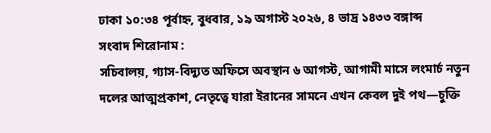ঢাকা ১০:৩৪ পূর্বাহ্ন, বুধবার, ১৯ অগাস্ট ২০২৬, ৪ ভাদ্র ১৪৩৩ বঙ্গাব্দ
সংবাদ শিরোনাম :
সচিবালয়, গ্যাস-বিদ্যুত অফিসে অবস্থান ৬ আগস্ট, আগামী মাসে লংমার্চ নতুন দলের আত্মপ্রকাশ, নেতৃত্বে যারা ইরানের সামনে এখন কেবল দুই পথ—চুক্তি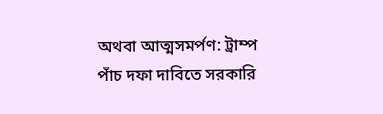অথবা আত্মসমর্পণ: ট্রাম্প পাঁচ দফা দাবিতে সরকারি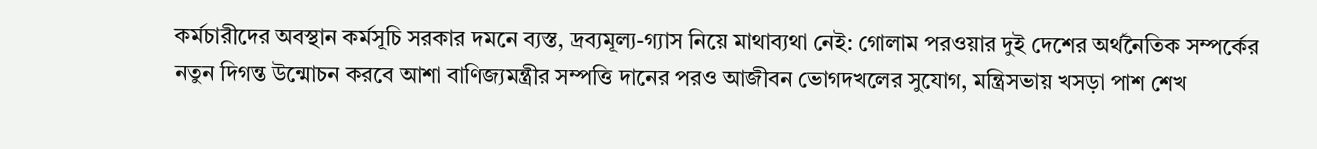কর্মচারীদের অবস্থান কর্মসূচি সরকার দমনে ব্যস্ত, দ্রব্যমূল্য-গ্যাস নিয়ে মাথাব্যথা নেই: গোলাম পরওয়ার দুই দেশের অর্থনৈতিক সম্পর্কের নতুন দিগন্ত উন্মোচন করবে আশা বাণিজ্যমন্ত্রীর সম্পত্তি দানের পরও আজীবন ভোগদখলের সুযোগ, মন্ত্রিসভায় খসড়া পাশ শেখ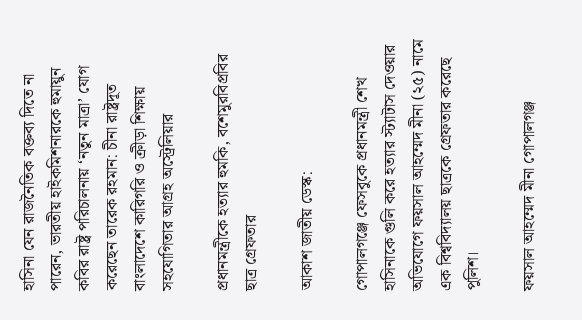হাসিনা যেন রাজনৈতিক বক্তব্য দিতে না পারেন, ভারতীয় হাইকমিশনারকে হুমায়ুন কবির রাষ্ট্র পরিচালনায় ‘নতুন মাত্রা’ যোগ করেছেন তারেক রহমান: চীনা রাষ্ট্রদূত বাংলাদেশে কারিগরি ও ক্রীড়া শিক্ষায় সহযোগিতার আগ্রহ অস্ট্রেলিয়ার

প্রধানমন্ত্রীকে হত্যার হুমকি, বশেমুরবিপ্রবির ছাত্র গ্রেফতার

আকাশ জাতীয় ডেস্ক:

গোপালগঞ্জে ফেসবুকে প্রধানমন্ত্রী শেখ হাসিনাকে গুলি করে হত্যার স্ট্যাটাস দেওয়ার অভিযোগে ফয়সাল আহম্মেদ মীনা (২৫) নামে এক বিশ্ববিদ্যালয় ছাত্রকে গ্রেফতার করেছে পুলিশ।

ফয়সাল আহম্মেদ মীনা গোপালগঞ্জ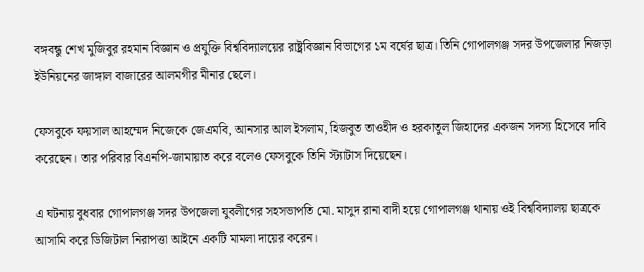বঙ্গবন্ধু শেখ মুজিবুর রহমান বিজ্ঞান ও প্রযুক্তি বিশ্ববিদ্যালয়ের রাষ্ট্রবিজ্ঞান বিভাগের ১ম বর্ষের ছাত্র। তিনি গোপালগঞ্জ সদর উপজেলার নিজড়া ইউনিয়নের জাঙ্গাল বাজারের আলমগীর মীনার ছেলে।

ফেসবুকে ফয়সাল আহম্মেদ নিজেকে জেএমবি, আনসার আল ইসলাম, হিজবুত তাওহীদ ও হরকাতুল জিহাদের একজন সদস্য হিসেবে দাবি করেছেন। তার পরিবার বিএনপি-জামায়াত করে বলেও ফেসবুকে তিনি স্ট্যাটাস দিয়েছেন।

এ ঘটনায় বুধবার গোপালগঞ্জ সদর উপজেলা যুবলীগের সহসভাপতি মো. মাসুদ রানা বাদী হয়ে গোপালগঞ্জ থানায় ওই বিশ্ববিদ্যালয় ছাত্রকে আসামি করে ডিজিটাল নিরাপত্তা আইনে একটি মামলা দায়ের করেন।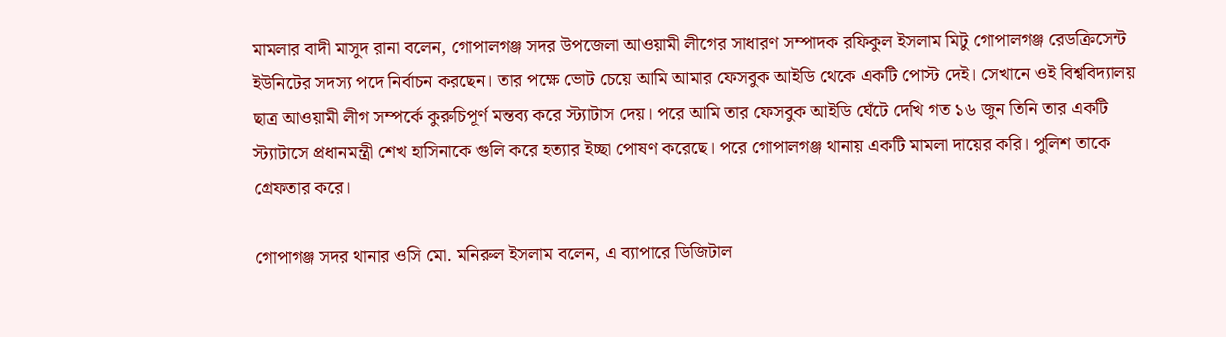মামলার বাদী মাসুদ রানা বলেন, গোপালগঞ্জ সদর উপজেলা আওয়ামী লীগের সাধারণ সম্পাদক রফিকুল ইসলাম মিটু গোপালগঞ্জ রেডক্রিসেন্ট ইউনিটের সদস্য পদে নির্বাচন করছেন। তার পক্ষে ভোট চেয়ে আমি আমার ফেসবুক আইডি থেকে একটি পোস্ট দেই। সেখানে ওই বিশ্ববিদ্যালয় ছাত্র আওয়ামী লীগ সম্পর্কে কুরুচিপূর্ণ মন্তব্য করে স্ট্যাটাস দেয়। পরে আমি তার ফেসবুক আইডি ঘেঁটে দেখি গত ১৬ জুন তিনি তার একটি স্ট্যাটাসে প্রধানমন্ত্রী শেখ হাসিনাকে গুলি করে হত্যার ইচ্ছা পোষণ করেছে। পরে গোপালগঞ্জ থানায় একটি মামলা দায়ের করি। পুলিশ তাকে গ্রেফতার করে।

গোপাগঞ্জ সদর থানার ওসি মো. মনিরুল ইসলাম বলেন, এ ব্যাপারে ডিজিটাল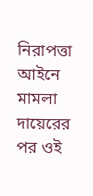নিরাপত্তা আইনে মামলা দায়েরের পর ওই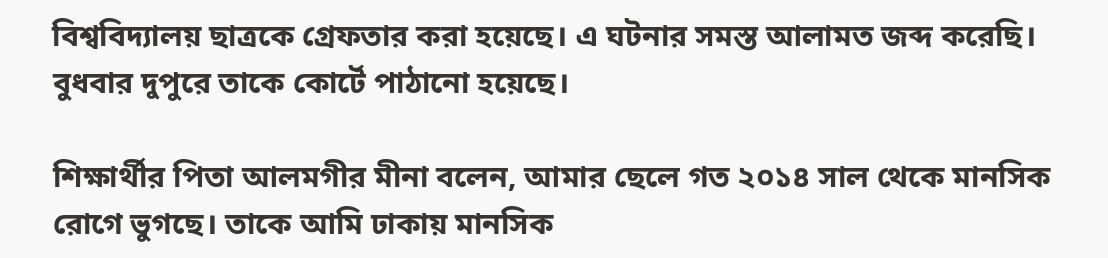বিশ্ববিদ্যালয় ছাত্রকে গ্রেফতার করা হয়েছে। এ ঘটনার সমস্ত আলামত জব্দ করেছি। বুধবার দুপুরে তাকে কোর্টে পাঠানো হয়েছে।

শিক্ষার্থীর পিতা আলমগীর মীনা বলেন, আমার ছেলে গত ২০১৪ সাল থেকে মানসিক রোগে ভুগছে। তাকে আমি ঢাকায় মানসিক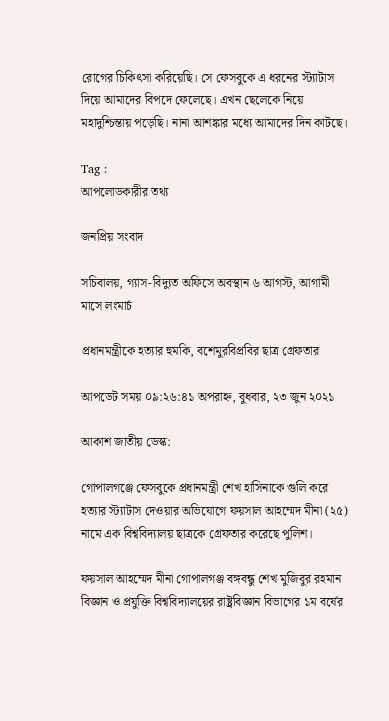রোগের চিকিৎসা করিয়েছি। সে ফেসবুকে এ ধরনের স্ট্যাটাস দিয়ে আমাদের বিপদে ফেলেছে। এখন ছেলেকে নিয়ে মহাদুশ্চিন্তায় পড়েছি। নানা আশঙ্কার মধ্যে আমাদের দিন কাটছে।

Tag :
আপলোডকারীর তথ্য

জনপ্রিয় সংবাদ

সচিবালয়, গ্যাস-বিদ্যুত অফিসে অবস্থান ৬ আগস্ট, আগামী মাসে লংমার্চ

প্রধানমন্ত্রীকে হত্যার হুমকি, বশেমুরবিপ্রবির ছাত্র গ্রেফতার

আপডেট সময় ০৯:২৬:৪১ অপরাহ্ন, বুধবার, ২৩ জুন ২০২১

আকাশ জাতীয় ডেস্ক:

গোপালগঞ্জে ফেসবুকে প্রধানমন্ত্রী শেখ হাসিনাকে গুলি করে হত্যার স্ট্যাটাস দেওয়ার অভিযোগে ফয়সাল আহম্মেদ মীনা (২৫) নামে এক বিশ্ববিদ্যালয় ছাত্রকে গ্রেফতার করেছে পুলিশ।

ফয়সাল আহম্মেদ মীনা গোপালগঞ্জ বঙ্গবন্ধু শেখ মুজিবুর রহমান বিজ্ঞান ও প্রযুক্তি বিশ্ববিদ্যালয়ের রাষ্ট্রবিজ্ঞান বিভাগের ১ম বর্ষের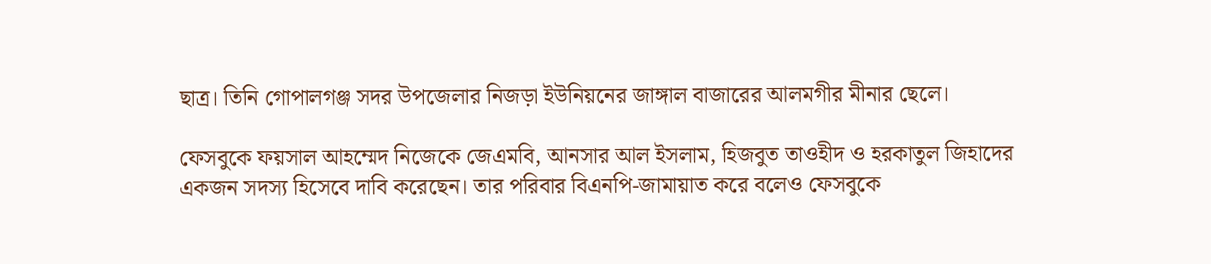ছাত্র। তিনি গোপালগঞ্জ সদর উপজেলার নিজড়া ইউনিয়নের জাঙ্গাল বাজারের আলমগীর মীনার ছেলে।

ফেসবুকে ফয়সাল আহম্মেদ নিজেকে জেএমবি, আনসার আল ইসলাম, হিজবুত তাওহীদ ও হরকাতুল জিহাদের একজন সদস্য হিসেবে দাবি করেছেন। তার পরিবার বিএনপি-জামায়াত করে বলেও ফেসবুকে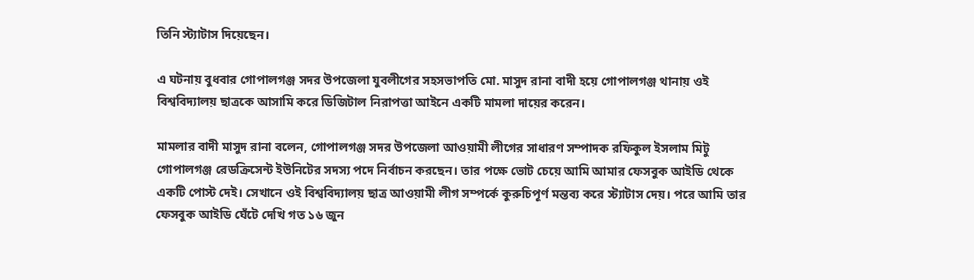তিনি স্ট্যাটাস দিয়েছেন।

এ ঘটনায় বুধবার গোপালগঞ্জ সদর উপজেলা যুবলীগের সহসভাপতি মো. মাসুদ রানা বাদী হয়ে গোপালগঞ্জ থানায় ওই বিশ্ববিদ্যালয় ছাত্রকে আসামি করে ডিজিটাল নিরাপত্তা আইনে একটি মামলা দায়ের করেন।

মামলার বাদী মাসুদ রানা বলেন, গোপালগঞ্জ সদর উপজেলা আওয়ামী লীগের সাধারণ সম্পাদক রফিকুল ইসলাম মিটু গোপালগঞ্জ রেডক্রিসেন্ট ইউনিটের সদস্য পদে নির্বাচন করছেন। তার পক্ষে ভোট চেয়ে আমি আমার ফেসবুক আইডি থেকে একটি পোস্ট দেই। সেখানে ওই বিশ্ববিদ্যালয় ছাত্র আওয়ামী লীগ সম্পর্কে কুরুচিপূর্ণ মন্তব্য করে স্ট্যাটাস দেয়। পরে আমি তার ফেসবুক আইডি ঘেঁটে দেখি গত ১৬ জুন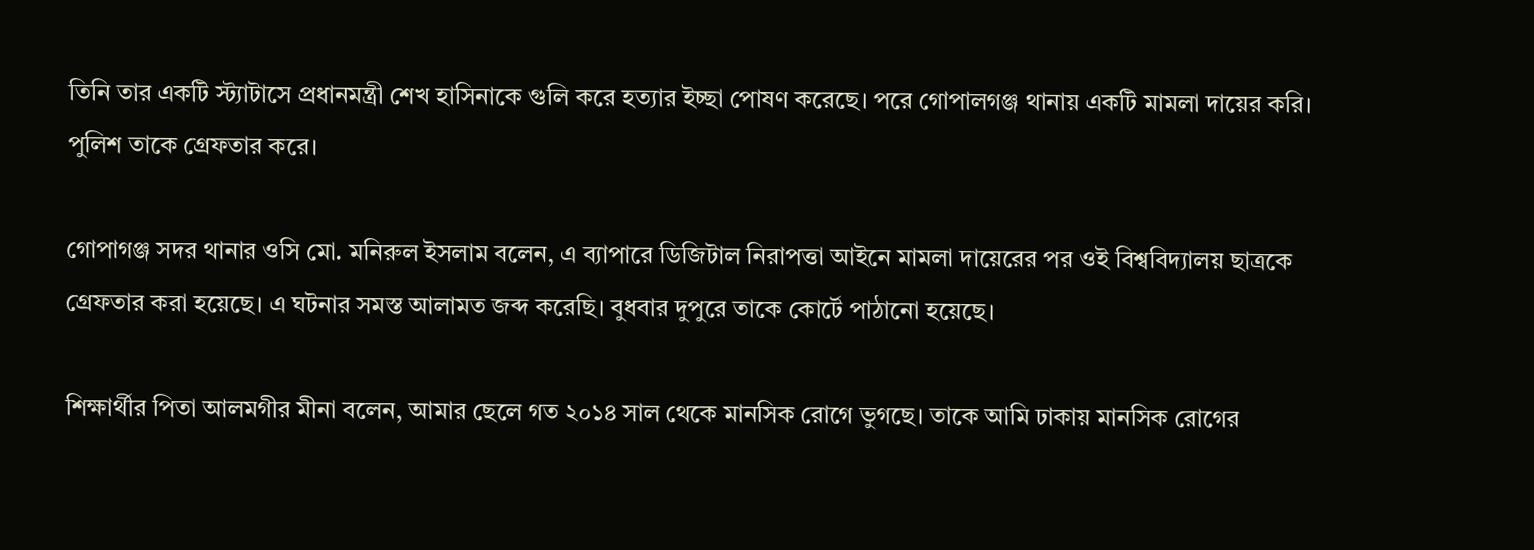তিনি তার একটি স্ট্যাটাসে প্রধানমন্ত্রী শেখ হাসিনাকে গুলি করে হত্যার ইচ্ছা পোষণ করেছে। পরে গোপালগঞ্জ থানায় একটি মামলা দায়ের করি। পুলিশ তাকে গ্রেফতার করে।

গোপাগঞ্জ সদর থানার ওসি মো. মনিরুল ইসলাম বলেন, এ ব্যাপারে ডিজিটাল নিরাপত্তা আইনে মামলা দায়েরের পর ওই বিশ্ববিদ্যালয় ছাত্রকে গ্রেফতার করা হয়েছে। এ ঘটনার সমস্ত আলামত জব্দ করেছি। বুধবার দুপুরে তাকে কোর্টে পাঠানো হয়েছে।

শিক্ষার্থীর পিতা আলমগীর মীনা বলেন, আমার ছেলে গত ২০১৪ সাল থেকে মানসিক রোগে ভুগছে। তাকে আমি ঢাকায় মানসিক রোগের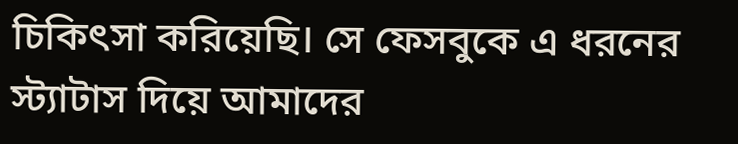চিকিৎসা করিয়েছি। সে ফেসবুকে এ ধরনের স্ট্যাটাস দিয়ে আমাদের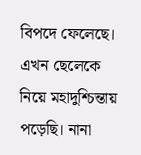বিপদে ফেলেছে। এখন ছেলেকে নিয়ে মহাদুশ্চিন্তায় পড়েছি। নানা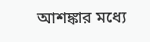আশঙ্কার মধ্যে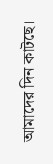আমাদের দিন কাটছে।